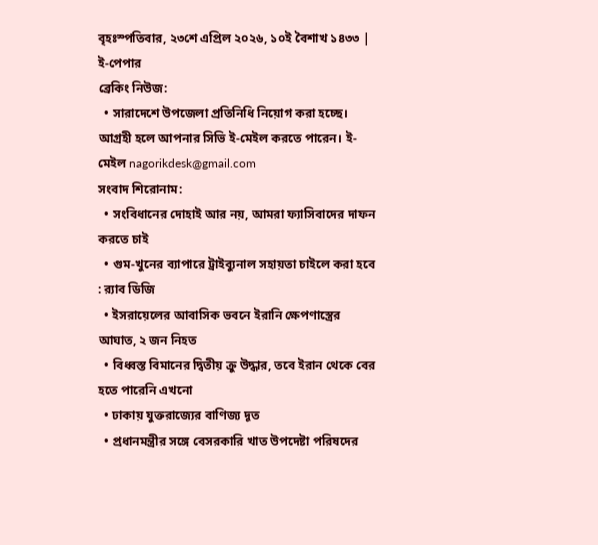বৃহঃস্পতিবার, ২৩শে এপ্রিল ২০২৬, ১০ই বৈশাখ ১৪৩৩ | ই-পেপার
ব্রেকিং নিউজ:
  • সারাদেশে উপজেলা প্রতিনিধি নিয়োগ করা হচ্ছে। আগ্রহী হলে আপনার সিভি ই-মেইল করতে পারেন। ই-মেইল nagorikdesk@gmail.com
সংবাদ শিরোনাম:
  • সংবিধানের দোহাই আর নয়, আমরা ফ্যাসিবাদের দাফন করতে চাই
  • গুম-খুনের ব্যাপারে ট্রাইব্যুনাল সহায়তা চাইলে করা হবে : র‍্যাব ডিজি
  • ইসরায়েলের আবাসিক ভবনে ইরানি ক্ষেপণাস্ত্রের আঘাত, ২ জন নিহত
  • বিধ্বস্ত বিমানের দ্বিতীয় ক্রু উদ্ধার, তবে ইরান থেকে বের হতে পারেনি এখনো
  • ঢাকায় যুক্তরাজ্যের বাণিজ্য দূত
  • প্রধানমন্ত্রীর সঙ্গে বেসরকারি খাত উপদেষ্টা পরিষদের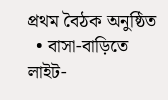প্রথম বৈঠক অনুষ্ঠিত
  • বাসা-বাড়িতে লাইট-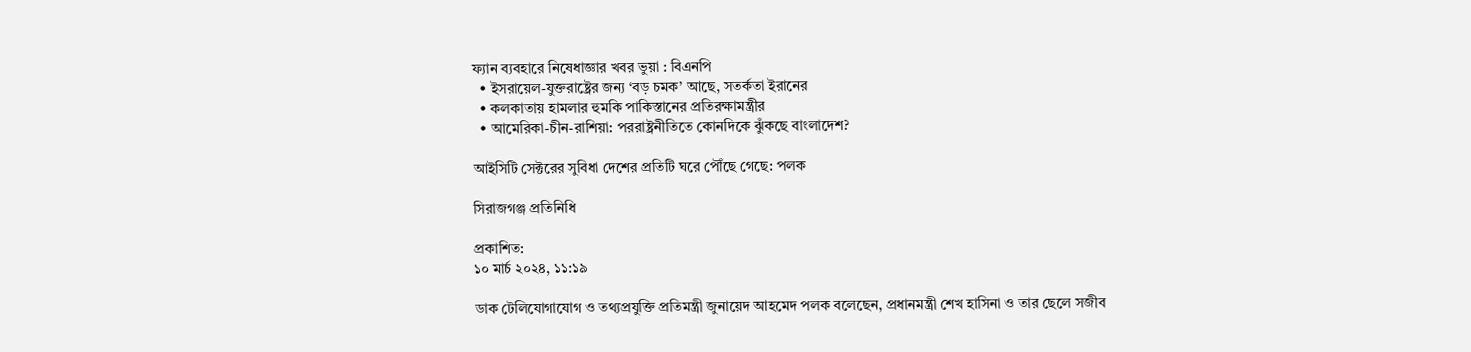ফ্যান ব্যবহারে নিষেধাজ্ঞার খবর ভুয়া : বিএনপি
  • ইসরায়েল-যুক্তরাষ্ট্রের জন্য ‘বড় চমক’ আছে, সতর্কতা ইরানের
  • কলকাতায় হামলার হুমকি পাকিস্তানের প্রতিরক্ষামন্ত্রীর
  • আমেরিকা-চীন-রাশিয়া: পররাষ্ট্রনীতিতে কোনদিকে ঝুঁকছে বাংলাদেশ?

আইসিটি সেক্টরের সুবিধা দেশের প্রতিটি ঘরে পৌঁছে গেছে: পলক

সিরাজগঞ্জ প্রতিনিধি

প্রকাশিত:
১০ মার্চ ২০২৪, ১১:১৯

ডাক টেলিযোগাযোগ ও তথ্যপ্রযুক্তি প্রতিমন্ত্রী জুনায়েদ আহমেদ পলক বলেছেন, প্রধানমন্ত্রী শেখ হাসিনা ও তার ছেলে সজীব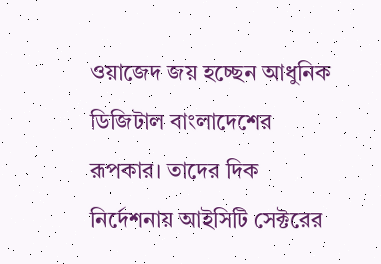ওয়াজেদ জয় হচ্ছেন আধুনিক ডিজিটাল বাংলাদেশের রূপকার। তাদের দিক নির্দেশনায় আইসিটি সেক্টরের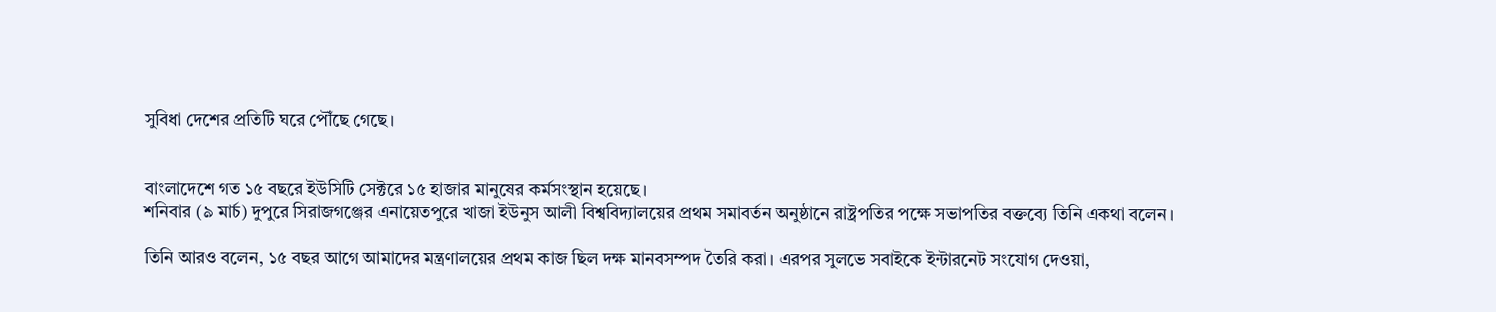সুবিধা দেশের প্রতিটি ঘরে পৌঁছে গেছে।


বাংলাদেশে গত ১৫ বছরে ইউসিটি সেক্টরে ১৫ হাজার মানুষের কর্মসংস্থান হয়েছে।
শনিবার (৯ মার্চ) দুপুরে সিরাজগঞ্জের এনায়েতপুরে খাজা ইউনুস আলী বিশ্ববিদ্যালয়ের প্রথম সমাবর্তন অনুষ্ঠানে রাষ্ট্রপতির পক্ষে সভাপতির বক্তব্যে তিনি একথা বলেন।

তিনি আরও বলেন, ১৫ বছর আগে আমাদের মন্ত্রণালয়ের প্রথম কাজ ছিল দক্ষ মানবসম্পদ তৈরি করা। এরপর সুলভে সবাইকে ইন্টারনেট সংযোগ দেওয়া,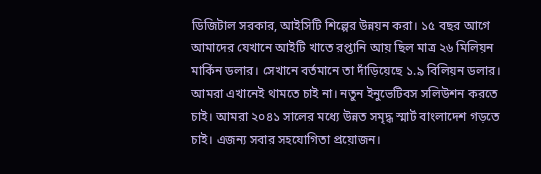ডিজিটাল সরকার, আইসিটি শিল্পের উন্নয়ন করা। ১৫ বছর আগে আমাদের যেখানে আইটি খাতে রপ্তানি আয় ছিল মাত্র ২৬ মিলিয়ন মার্কিন ডলার। সেখানে বর্তমানে তা দাঁড়িয়েছে ১.৯ বিলিয়ন ডলার। আমরা এখানেই থামতে চাই না। নতুন ইনুভেটিবস সলিউশন করতে চাই। আমরা ২০৪১ সালের মধ্যে উন্নত সমৃদ্ধ স্মার্ট বাংলাদেশ গড়তে চাই। এজন্য সবার সহযোগিতা প্রয়োজন।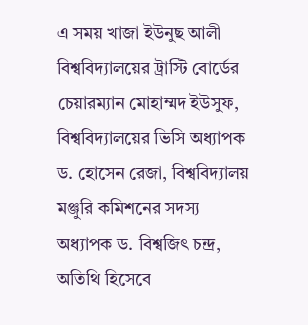এ সময় খাজা ইউনুছ আলী বিশ্ববিদ্যালয়ের ট্রাস্টি বোর্ডের চেয়ারম্যান মোহাম্মদ ইউসুফ, বিশ্ববিদ্যালয়ের ভিসি অধ্যাপক ড. হোসেন রেজা, বিশ্ববিদ্যালয় মঞ্জুরি কমিশনের সদস্য অধ্যাপক ড. বিশ্বজিৎ চন্দ্র, অতিথি হিসেবে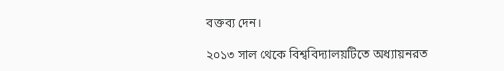বক্তব্য দেন।

২০১৩ সাল থেকে বিশ্ববিদ্যালয়টিতে অধ্যায়নরত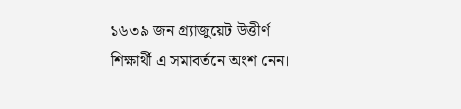১৬৩৯ জন গ্র্যাজুয়েট উত্তীর্ণ শিক্ষার্থী এ সমাবর্তনে অংশ নেন।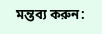মন্তব্য করুন: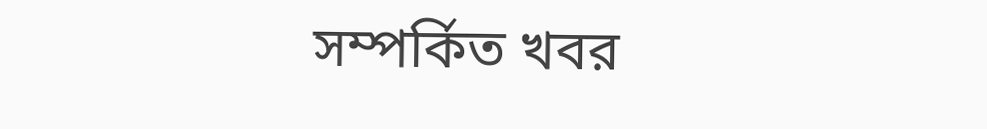সম্পর্কিত খবর